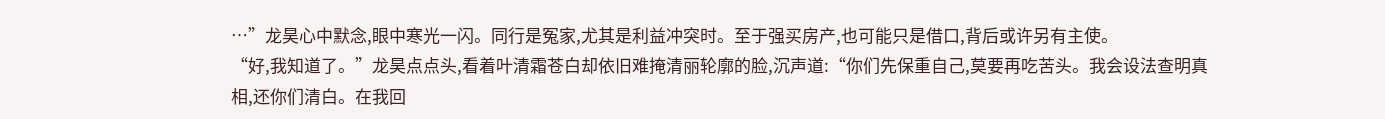…”龙昊心中默念,眼中寒光一闪。同行是冤家,尤其是利益冲突时。至于强买房产,也可能只是借口,背后或许另有主使。
“好,我知道了。”龙昊点点头,看着叶清霜苍白却依旧难掩清丽轮廓的脸,沉声道:“你们先保重自己,莫要再吃苦头。我会设法查明真相,还你们清白。在我回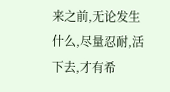来之前,无论发生什么,尽量忍耐,活下去,才有希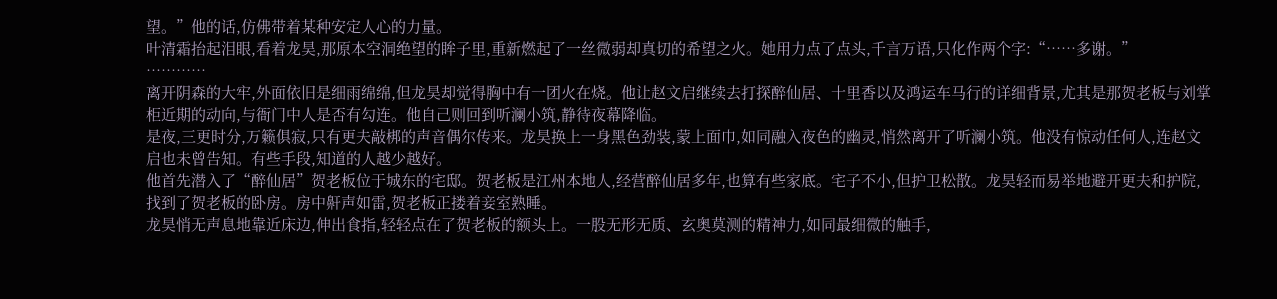望。”他的话,仿佛带着某种安定人心的力量。
叶清霜抬起泪眼,看着龙昊,那原本空洞绝望的眸子里,重新燃起了一丝微弱却真切的希望之火。她用力点了点头,千言万语,只化作两个字:“……多谢。”
…………
离开阴森的大牢,外面依旧是细雨绵绵,但龙昊却觉得胸中有一团火在烧。他让赵文启继续去打探醉仙居、十里香以及鸿运车马行的详细背景,尤其是那贺老板与刘掌柜近期的动向,与衙门中人是否有勾连。他自己则回到听澜小筑,静待夜幕降临。
是夜,三更时分,万籁俱寂,只有更夫敲梆的声音偶尔传来。龙昊换上一身黑色劲装,蒙上面巾,如同融入夜色的幽灵,悄然离开了听澜小筑。他没有惊动任何人,连赵文启也未曾告知。有些手段,知道的人越少越好。
他首先潜入了“醉仙居”贺老板位于城东的宅邸。贺老板是江州本地人,经营醉仙居多年,也算有些家底。宅子不小,但护卫松散。龙昊轻而易举地避开更夫和护院,找到了贺老板的卧房。房中鼾声如雷,贺老板正搂着妾室熟睡。
龙昊悄无声息地靠近床边,伸出食指,轻轻点在了贺老板的额头上。一股无形无质、玄奥莫测的精神力,如同最细微的触手,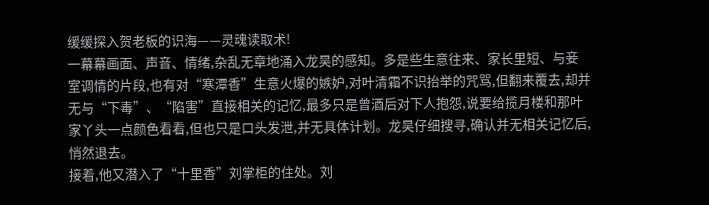缓缓探入贺老板的识海——灵魂读取术!
一幕幕画面、声音、情绪,杂乱无章地涌入龙昊的感知。多是些生意往来、家长里短、与妾室调情的片段,也有对“寒潭香”生意火爆的嫉妒,对叶清霜不识抬举的咒骂,但翻来覆去,却并无与“下毒”、“陷害”直接相关的记忆,最多只是曾酒后对下人抱怨,说要给揽月楼和那叶家丫头一点颜色看看,但也只是口头发泄,并无具体计划。龙昊仔细搜寻,确认并无相关记忆后,悄然退去。
接着,他又潜入了“十里香”刘掌柜的住处。刘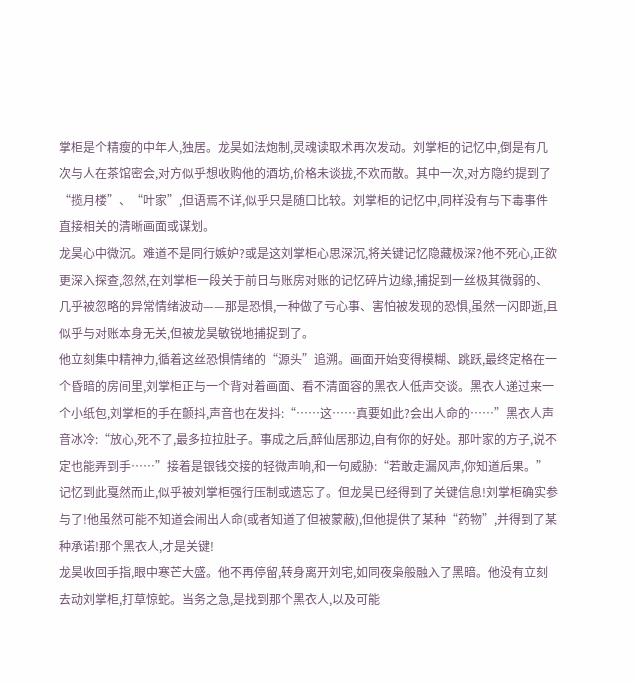掌柜是个精瘦的中年人,独居。龙昊如法炮制,灵魂读取术再次发动。刘掌柜的记忆中,倒是有几次与人在茶馆密会,对方似乎想收购他的酒坊,价格未谈拢,不欢而散。其中一次,对方隐约提到了“揽月楼”、“叶家”,但语焉不详,似乎只是随口比较。刘掌柜的记忆中,同样没有与下毒事件直接相关的清晰画面或谋划。
龙昊心中微沉。难道不是同行嫉妒?或是这刘掌柜心思深沉,将关键记忆隐藏极深?他不死心,正欲更深入探查,忽然,在刘掌柜一段关于前日与账房对账的记忆碎片边缘,捕捉到一丝极其微弱的、几乎被忽略的异常情绪波动——那是恐惧,一种做了亏心事、害怕被发现的恐惧,虽然一闪即逝,且似乎与对账本身无关,但被龙昊敏锐地捕捉到了。
他立刻集中精神力,循着这丝恐惧情绪的“源头”追溯。画面开始变得模糊、跳跃,最终定格在一个昏暗的房间里,刘掌柜正与一个背对着画面、看不清面容的黑衣人低声交谈。黑衣人递过来一个小纸包,刘掌柜的手在颤抖,声音也在发抖:“……这……真要如此?会出人命的……”黑衣人声音冰冷:“放心,死不了,最多拉拉肚子。事成之后,醉仙居那边,自有你的好处。那叶家的方子,说不定也能弄到手……”接着是银钱交接的轻微声响,和一句威胁:“若敢走漏风声,你知道后果。”
记忆到此戛然而止,似乎被刘掌柜强行压制或遗忘了。但龙昊已经得到了关键信息!刘掌柜确实参与了!他虽然可能不知道会闹出人命(或者知道了但被蒙蔽),但他提供了某种“药物”,并得到了某种承诺!那个黑衣人,才是关键!
龙昊收回手指,眼中寒芒大盛。他不再停留,转身离开刘宅,如同夜枭般融入了黑暗。他没有立刻去动刘掌柜,打草惊蛇。当务之急,是找到那个黑衣人,以及可能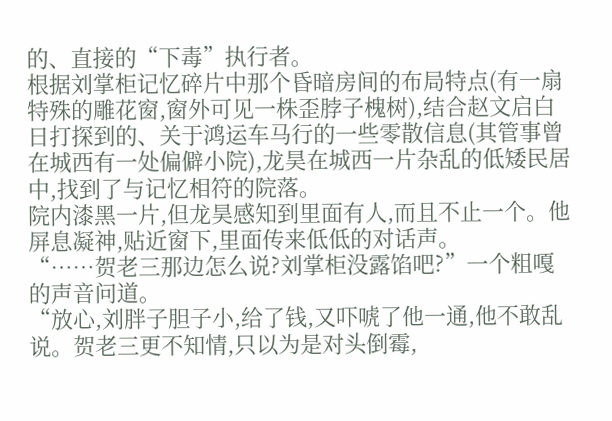的、直接的“下毒”执行者。
根据刘掌柜记忆碎片中那个昏暗房间的布局特点(有一扇特殊的雕花窗,窗外可见一株歪脖子槐树),结合赵文启白日打探到的、关于鸿运车马行的一些零散信息(其管事曾在城西有一处偏僻小院),龙昊在城西一片杂乱的低矮民居中,找到了与记忆相符的院落。
院内漆黑一片,但龙昊感知到里面有人,而且不止一个。他屏息凝神,贴近窗下,里面传来低低的对话声。
“……贺老三那边怎么说?刘掌柜没露馅吧?”一个粗嘎的声音问道。
“放心,刘胖子胆子小,给了钱,又吓唬了他一通,他不敢乱说。贺老三更不知情,只以为是对头倒霉,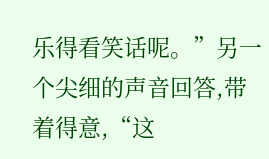乐得看笑话呢。”另一个尖细的声音回答,带着得意,“这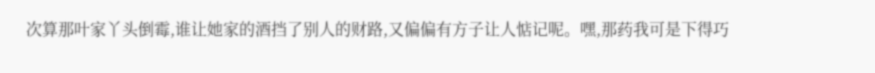次算那叶家丫头倒霉,谁让她家的酒挡了别人的财路,又偏偏有方子让人惦记呢。嘿,那药我可是下得巧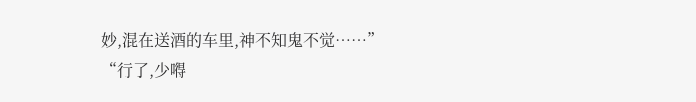妙,混在送酒的车里,神不知鬼不觉……”
“行了,少嘚